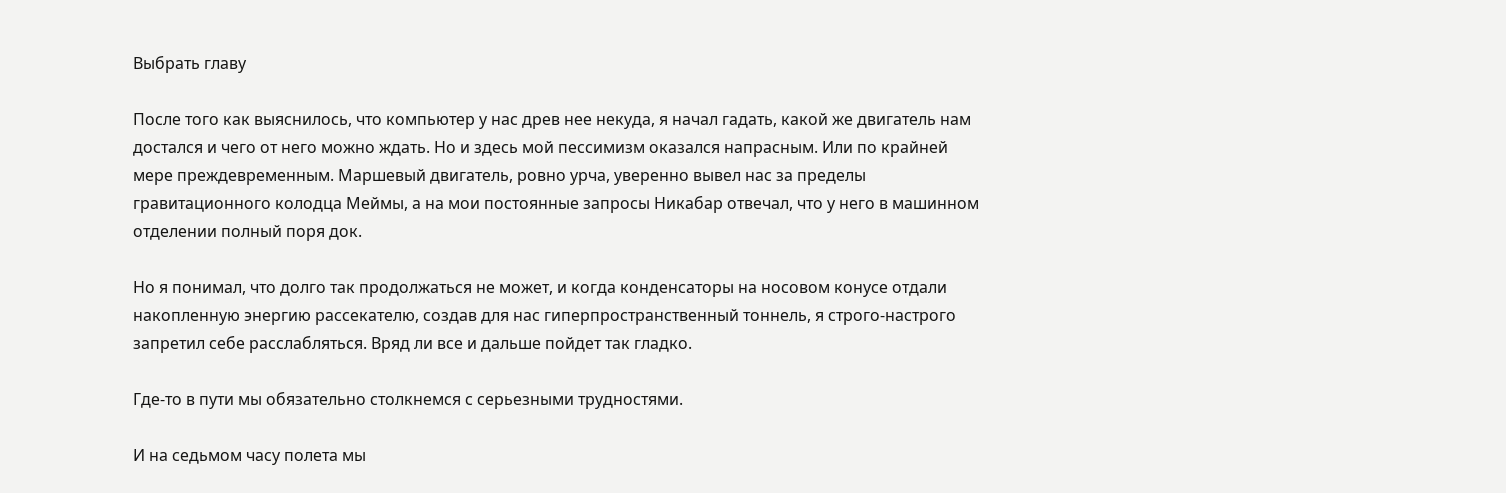Выбрать главу

После того как выяснилось, что компьютер у нас древ нее некуда, я начал гадать, какой же двигатель нам достался и чего от него можно ждать. Но и здесь мой пессимизм оказался напрасным. Или по крайней мере преждевременным. Маршевый двигатель, ровно урча, уверенно вывел нас за пределы гравитационного колодца Меймы, а на мои постоянные запросы Никабар отвечал, что у него в машинном отделении полный поря док.

Но я понимал, что долго так продолжаться не может, и когда конденсаторы на носовом конусе отдали накопленную энергию рассекателю, создав для нас гиперпространственный тоннель, я строго-настрого запретил себе расслабляться. Вряд ли все и дальше пойдет так гладко.

Где-то в пути мы обязательно столкнемся с серьезными трудностями.

И на седьмом часу полета мы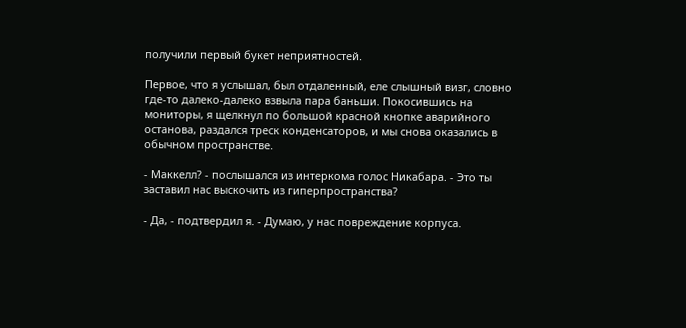получили первый букет неприятностей.

Первое, что я услышал, был отдаленный, еле слышный визг, словно где-то далеко-далеко взвыла пара баньши. Покосившись на мониторы, я щелкнул по большой красной кнопке аварийного останова, раздался треск конденсаторов, и мы снова оказались в обычном пространстве.

- Маккелл? - послышался из интеркома голос Никабара. - Это ты заставил нас выскочить из гиперпространства?

- Да, - подтвердил я. - Думаю, у нас повреждение корпуса.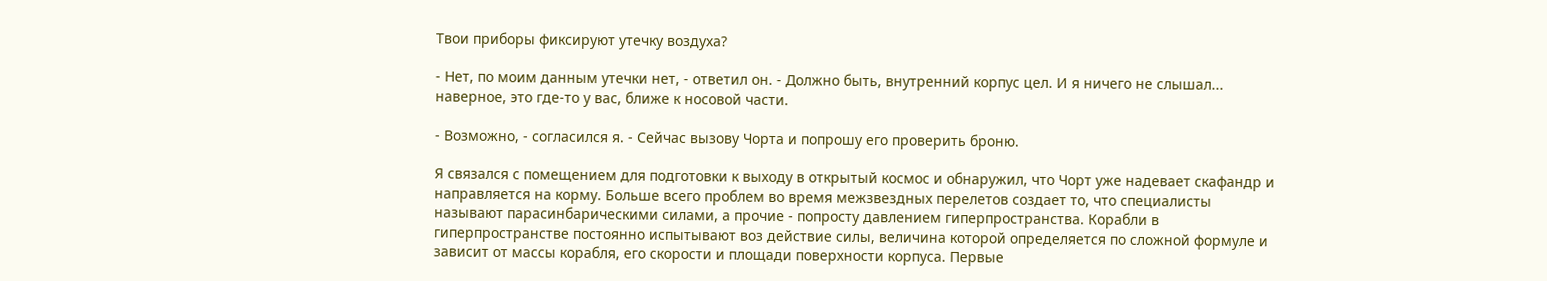Твои приборы фиксируют утечку воздуха?

- Нет, по моим данным утечки нет, - ответил он. - Должно быть, внутренний корпус цел. И я ничего не слышал... наверное, это где-то у вас, ближе к носовой части.

- Возможно, - согласился я. - Сейчас вызову Чорта и попрошу его проверить броню.

Я связался с помещением для подготовки к выходу в открытый космос и обнаружил, что Чорт уже надевает скафандр и направляется на корму. Больше всего проблем во время межзвездных перелетов создает то, что специалисты называют парасинбарическими силами, а прочие - попросту давлением гиперпространства. Корабли в гиперпространстве постоянно испытывают воз действие силы, величина которой определяется по сложной формуле и зависит от массы корабля, его скорости и площади поверхности корпуса. Первые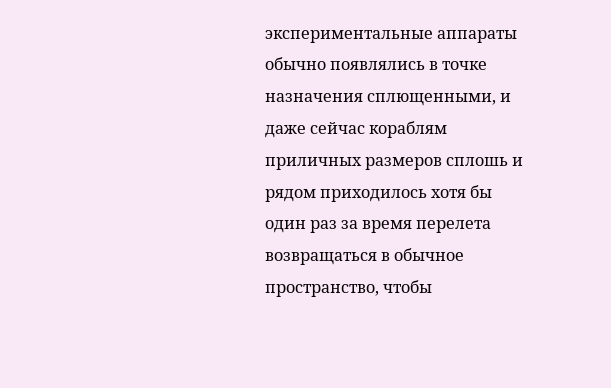экспериментальные аппараты обычно появлялись в точке назначения сплющенными, и даже сейчас кораблям приличных размеров сплошь и рядом приходилось хотя бы один раз за время перелета возвращаться в обычное пространство, чтобы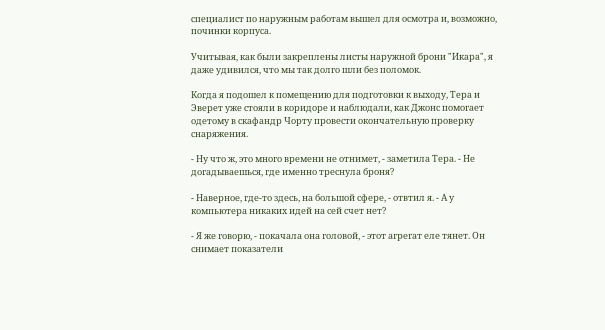специалист по наружным работам вышел для осмотра и, возможно, починки корпуса.

Учитывая, как были закреплены листы наружной брони "Икара", я даже удивился, что мы так долго шли без поломок.

Когда я подошел к помещению для подготовки к выходу, Тера и Эверет уже стояли в коридоре и наблюдали, как Джонс помогает одетому в скафандр Чорту провести окончательную проверку снаряжения.

- Ну что ж, это много времени не отнимет, - заметила Тера. - Не догадываешься, где именно треснула броня?

- Наверное, где-то здесь, на большой сфере, - отвтил я. - А у компьютера никаких идей на сей счет нет?

- Я же говорю, - покачала она головой, - этот агрегат еле тянет. Он снимает показатели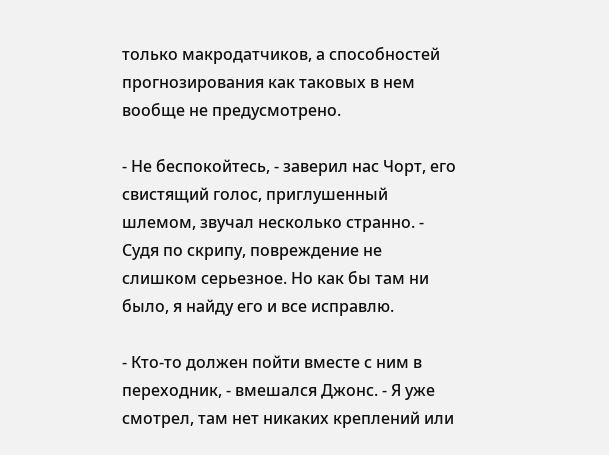только макродатчиков, а способностей прогнозирования как таковых в нем вообще не предусмотрено.

- Не беспокойтесь, - заверил нас Чорт, его свистящий голос, приглушенный шлемом, звучал несколько странно. - Судя по скрипу, повреждение не слишком серьезное. Но как бы там ни было, я найду его и все исправлю.

- Кто-то должен пойти вместе с ним в переходник, - вмешался Джонс. - Я уже смотрел, там нет никаких креплений или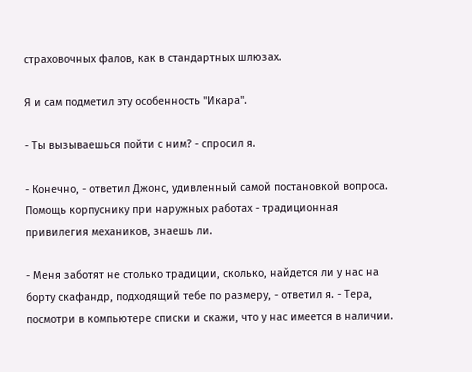страховочных фалов, как в стандартных шлюзах.

Я и сам подметил эту особенность "Икара".

- Ты вызываешься пойти с ним? - спросил я.

- Конечно, - ответил Джонс, удивленный самой постановкой вопроса. Помощь корпуснику при наружных работах - традиционная привилегия механиков, знаешь ли.

- Меня заботят не столько традиции, сколько, найдется ли у нас на борту скафандр, подходящий тебе по размеру, - ответил я. - Тера, посмотри в компьютере списки и скажи, что у нас имеется в наличии.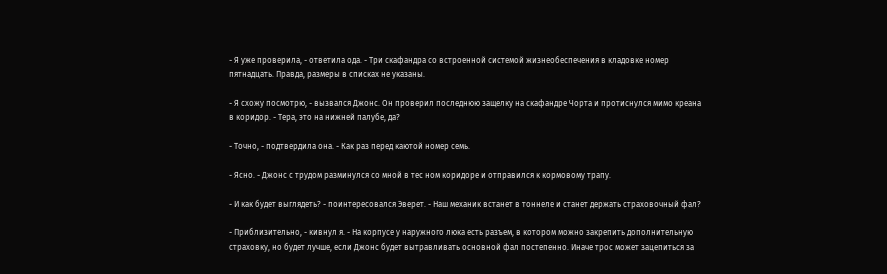- Я уже проверила, - ответила ода. - Три скафандра со встроенной системой жизнеобеспечения в кладовке номер пятнадцать. Правда, размеры в списках не указаны.

- Я схожу посмотрю, - вызвался Джонс. Он проверил последнюю защелку на скафандре Чорта и протиснулся мимо креана в коридор. - Тера, это на нижней палубе, да?

- Точно, - подтвердила она. - Как раз перед каютой номер семь.

- Ясно. - Джонс с трудом разминулся со мной в тес ном коридоре и отправился к кормовому трапу.

- И как будет выглядеть? - поинтересовался Эверет. - Наш механик встанет в тоннеле и станет держать страховочный фал?

- Приблизительно, - кивнул я. - На корпусе у наружного люка есть разъем, в котором можно закрепить дополнительную страховку, но будет лучше, если Джонс будет вытравливать основной фал постепенно. Иначе трос может зацепиться за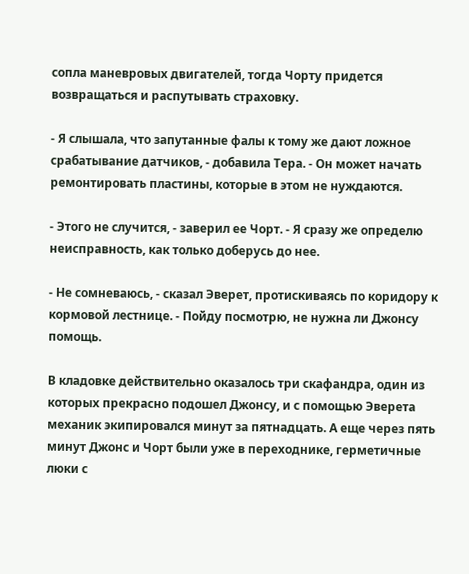сопла маневровых двигателей, тогда Чорту придется возвращаться и распутывать страховку.

- Я слышала, что запутанные фалы к тому же дают ложное срабатывание датчиков, - добавила Тера. - Он может начать ремонтировать пластины, которые в этом не нуждаются.

- Этого не случится, - заверил ее Чорт. - Я сразу же определю неисправность, как только доберусь до нее.

- Не сомневаюсь, - сказал Эверет, протискиваясь по коридору к кормовой лестнице. - Пойду посмотрю, не нужна ли Джонсу помощь.

В кладовке действительно оказалось три скафандра, один из которых прекрасно подошел Джонсу, и с помощью Эверета механик экипировался минут за пятнадцать. А еще через пять минут Джонс и Чорт были уже в переходнике, герметичные люки с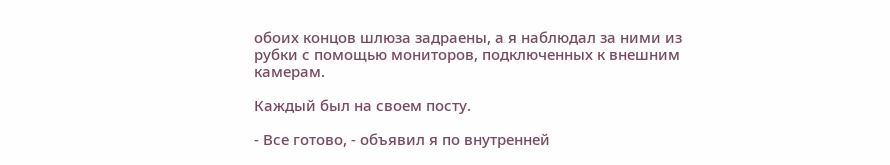обоих концов шлюза задраены, а я наблюдал за ними из рубки с помощью мониторов, подключенных к внешним камерам.

Каждый был на своем посту.

- Все готово, - объявил я по внутренней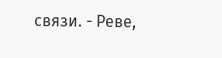связи. - Реве,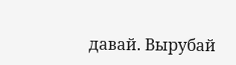давай. Вырубай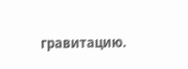гравитацию.